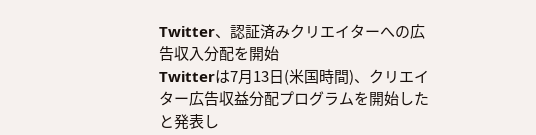Twitter、認証済みクリエイターへの広告収入分配を開始
Twitterは7月13日(米国時間)、クリエイター広告収益分配プログラムを開始したと発表し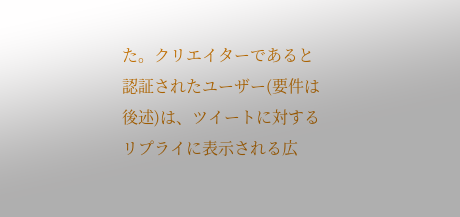た。クリエイターであると認証されたユーザー(要件は後述)は、ツイートに対するリプライに表示される広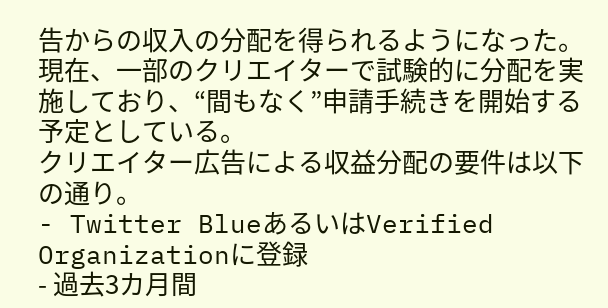告からの収入の分配を得られるようになった。
現在、一部のクリエイターで試験的に分配を実施しており、“間もなく”申請手続きを開始する予定としている。
クリエイター広告による収益分配の要件は以下の通り。
- Twitter BlueあるいはVerified Organizationに登録
- 過去3カ月間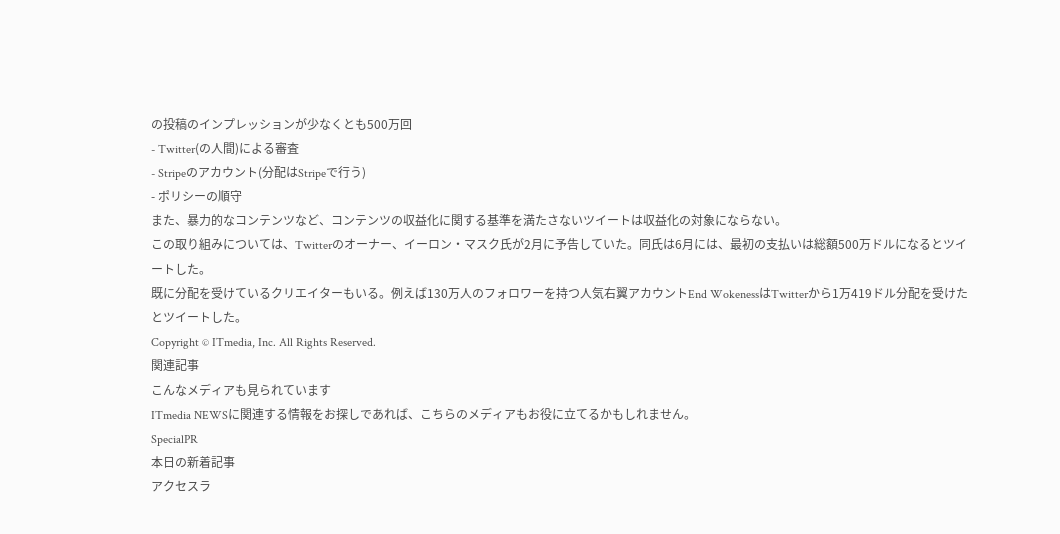の投稿のインプレッションが少なくとも500万回
- Twitter(の人間)による審査
- Stripeのアカウント(分配はStripeで行う)
- ポリシーの順守
また、暴力的なコンテンツなど、コンテンツの収益化に関する基準を満たさないツイートは収益化の対象にならない。
この取り組みについては、Twitterのオーナー、イーロン・マスク氏が2月に予告していた。同氏は6月には、最初の支払いは総額500万ドルになるとツイートした。
既に分配を受けているクリエイターもいる。例えば130万人のフォロワーを持つ人気右翼アカウントEnd WokenessはTwitterから1万419ドル分配を受けたとツイートした。
Copyright © ITmedia, Inc. All Rights Reserved.
関連記事
こんなメディアも見られています
ITmedia NEWSに関連する情報をお探しであれば、こちらのメディアもお役に立てるかもしれません。
SpecialPR
本日の新着記事
アクセスラ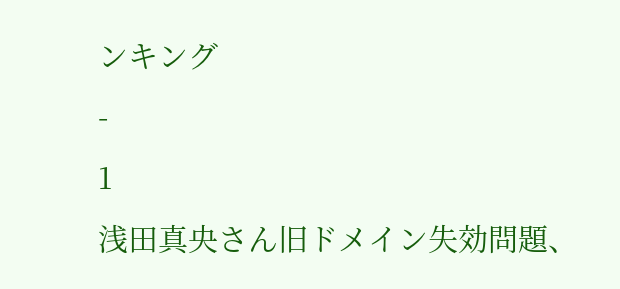ンキング
-
1
浅田真央さん旧ドメイン失効問題、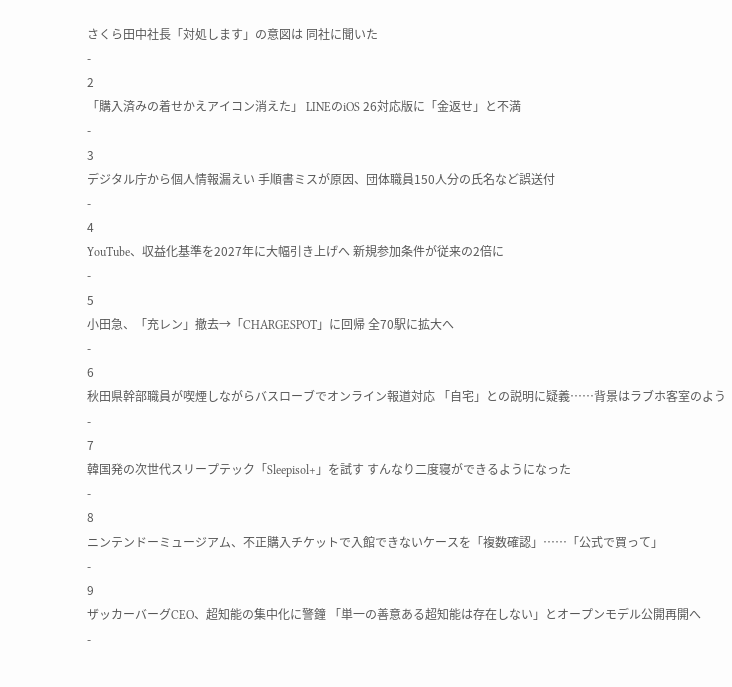さくら田中社長「対処します」の意図は 同社に聞いた
-
2
「購入済みの着せかえアイコン消えた」 LINEのiOS 26対応版に「金返せ」と不満
-
3
デジタル庁から個人情報漏えい 手順書ミスが原因、団体職員150人分の氏名など誤送付
-
4
YouTube、収益化基準を2027年に大幅引き上げへ 新規参加条件が従来の2倍に
-
5
小田急、「充レン」撤去→「CHARGESPOT」に回帰 全70駅に拡大へ
-
6
秋田県幹部職員が喫煙しながらバスローブでオンライン報道対応 「自宅」との説明に疑義……背景はラブホ客室のよう
-
7
韓国発の次世代スリープテック「Sleepisol+」を試す すんなり二度寝ができるようになった
-
8
ニンテンドーミュージアム、不正購入チケットで入館できないケースを「複数確認」……「公式で買って」
-
9
ザッカーバーグCEO、超知能の集中化に警鐘 「単一の善意ある超知能は存在しない」とオープンモデル公開再開へ
-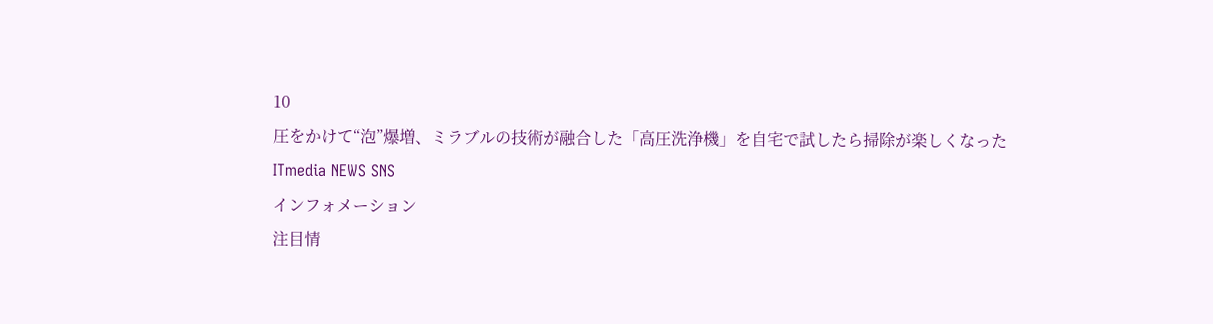10
圧をかけて“泡”爆増、ミラブルの技術が融合した「高圧洗浄機」を自宅で試したら掃除が楽しくなった
ITmedia NEWS SNS
インフォメーション
注目情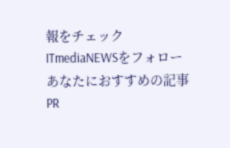報をチェック
ITmediaNEWSをフォロー
あなたにおすすめの記事PR